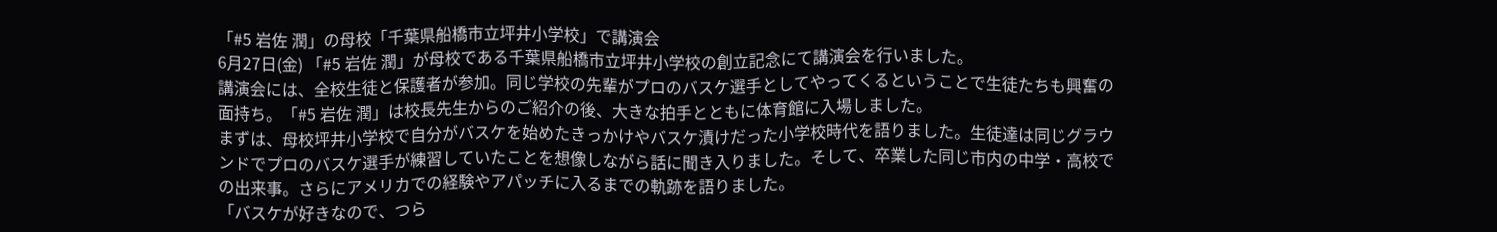「#5 岩佐 潤」の母校「千葉県船橋市立坪井小学校」で講演会
6月27日(金) 「#5 岩佐 潤」が母校である千葉県船橋市立坪井小学校の創立記念にて講演会を行いました。
講演会には、全校生徒と保護者が参加。同じ学校の先輩がプロのバスケ選手としてやってくるということで生徒たちも興奮の面持ち。「#5 岩佐 潤」は校長先生からのご紹介の後、大きな拍手とともに体育館に入場しました。
まずは、母校坪井小学校で自分がバスケを始めたきっかけやバスケ漬けだった小学校時代を語りました。生徒達は同じグラウンドでプロのバスケ選手が練習していたことを想像しながら話に聞き入りました。そして、卒業した同じ市内の中学・高校での出来事。さらにアメリカでの経験やアパッチに入るまでの軌跡を語りました。
「バスケが好きなので、つら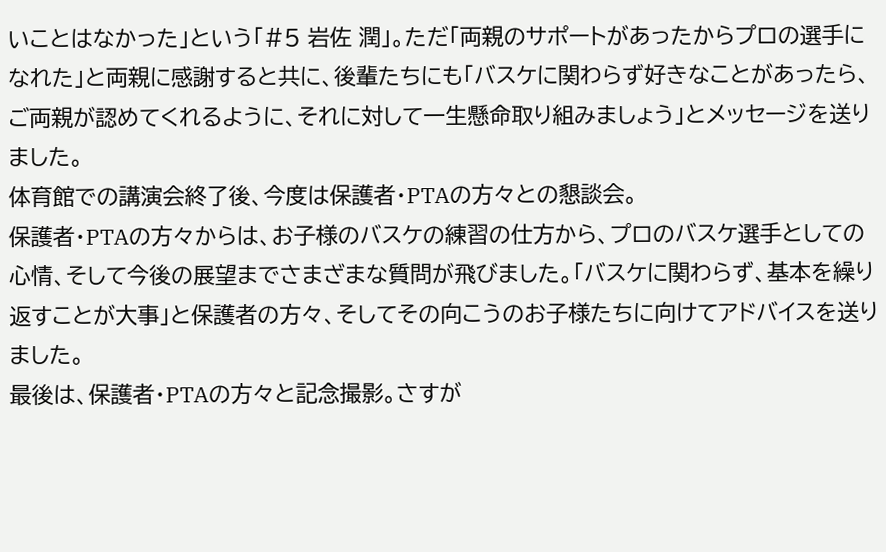いことはなかった」という「#5 岩佐 潤」。ただ「両親のサポートがあったからプロの選手になれた」と両親に感謝すると共に、後輩たちにも「バスケに関わらず好きなことがあったら、ご両親が認めてくれるように、それに対して一生懸命取り組みましょう」とメッセージを送りました。
体育館での講演会終了後、今度は保護者・PTAの方々との懇談会。
保護者・PTAの方々からは、お子様のバスケの練習の仕方から、プロのバスケ選手としての心情、そして今後の展望までさまざまな質問が飛びました。「バスケに関わらず、基本を繰り返すことが大事」と保護者の方々、そしてその向こうのお子様たちに向けてアドバイスを送りました。
最後は、保護者・PTAの方々と記念撮影。さすが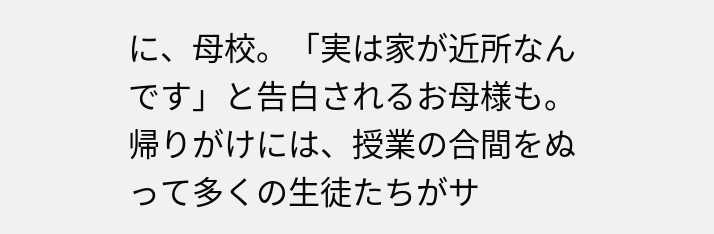に、母校。「実は家が近所なんです」と告白されるお母様も。帰りがけには、授業の合間をぬって多くの生徒たちがサ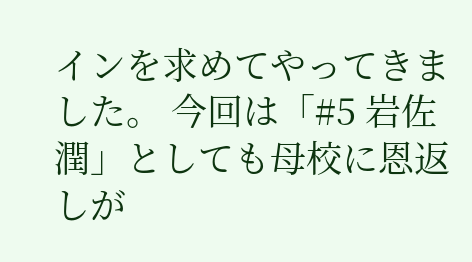インを求めてやってきました。 今回は「#5 岩佐 潤」としても母校に恩返しが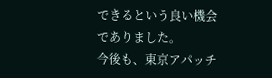できるという良い機会でありました。
今後も、東京アパッチ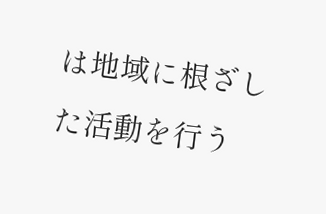は地域に根ざした活動を行う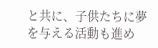と共に、子供たちに夢を与える活動も進め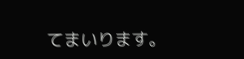てまいります。